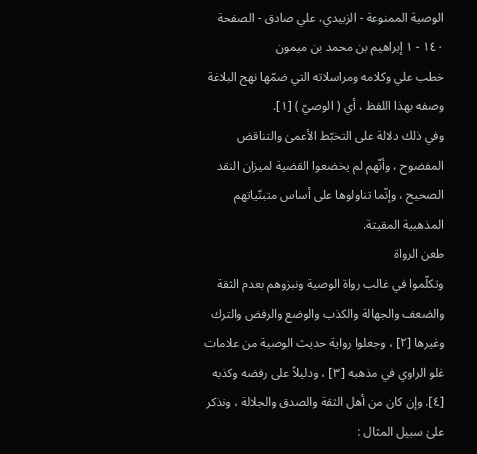الوصية الممنوعة - الزبيدي، علي صادق - الصفحة ١٤٠ - ١ إبراهيم بن محمد بن ميمون
خطب علي وكلامه ومراسلاته التي ضمّها نهج البلاغة وصفه بهذا اللفظ ، أي ( الوصيّ ) [١].
وفي ذلك دلالة على التخبّط الأعمىٰ والتناقض المفضوح ، وأنّهم لم يخضعوا القضية لميزان النقد الصحيح ، وإنّما تناولوها على أساس متبنّياتهم المذهبية المقيتة.
طعن الرواة
وتكلّموا في غالب رواة الوصية ونبزوهم بعدم الثقة والضعف والجهالة والكذب والوضع والرفض والترك وغيرها [٢] ، وجعلوا رواية حديث الوصية من علامات غلو الراوي في مذهبه [٣] ، ودليلاً على رفضه وكذبه [٤]. وإن كان من أهل الثقة والصدق والجلالة ، ونذكر علىٰ سبيل المثال :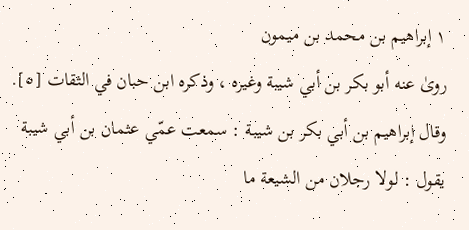١ إبراهيم بن محمد بن ميمون
روىٰ عنه أبو بكر بن أبي شيبة وغيره ، وذكره ابن حبان في الثقات [٥].
وقال إبراهيم بن أبي بكر بن شيبة : سمعت عمّي عثمان بن أبي شيبة يقول : لولا رجلان من الشيعة ما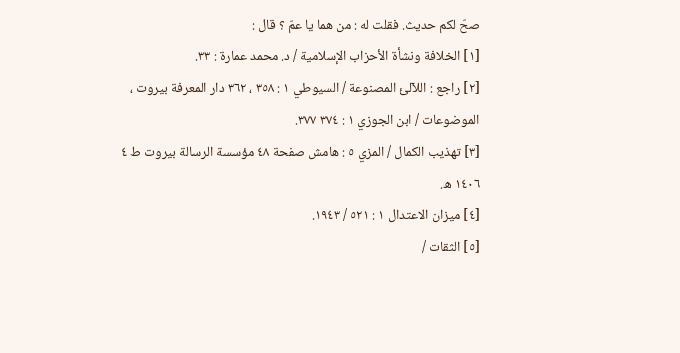صحّ لكم حديث. فقلت له : من هما يا عمّ ؟ قال :
[١] الخلافة ونشأة الأحزاب الإسلامية / د. محمد عمارة : ٣٣.
[٢] راجع : اللآلئ المصنوعة / السيوطي ١ : ٣٥٨ ، ٣٦٢ دار المعرفة بيروت ، الموضوعات / ابن الجوزي ١ : ٣٧٤ ٣٧٧.
[٣] تهذيب الكمال / المزي ٥ : هامش صفحة ٤٨ مؤسسة الرسالة بيروت ط ٤ ١٤٠٦ ه.
[٤] ميزان الاعتدال ١ : ٥٢١ / ١٩٤٣.
[٥] الثقات /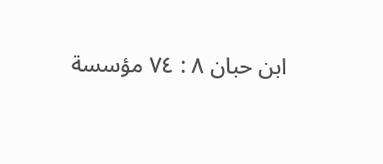ابن حبان ٨ : ٧٤ مؤسسة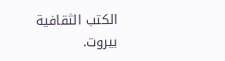الكتب الثقافية بيروت.